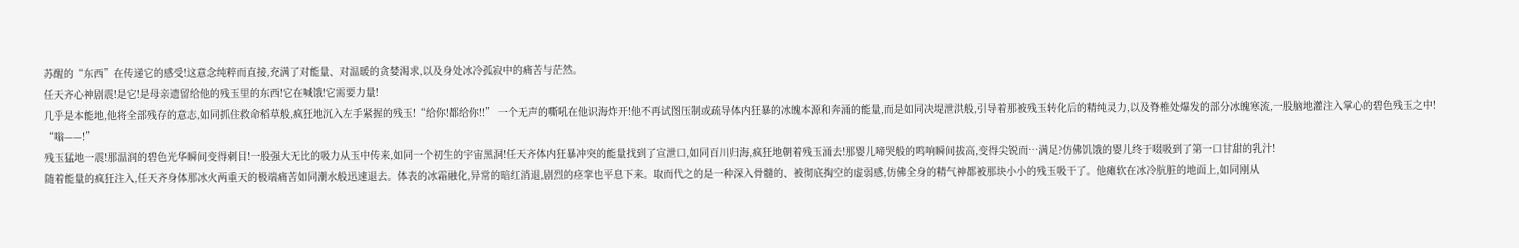苏醒的“东西”在传递它的感受!这意念纯粹而直接,充满了对能量、对温暖的贪婪渴求,以及身处冰冷孤寂中的痛苦与茫然。
任天齐心神剧震!是它!是母亲遗留给他的残玉里的东西!它在喊饿!它需要力量!
几乎是本能地,他将全部残存的意志,如同抓住救命稻草般,疯狂地沉入左手紧握的残玉!“给你!都给你!!” 一个无声的嘶吼在他识海炸开!他不再试图压制或疏导体内狂暴的冰魄本源和奔涌的能量,而是如同决堤泄洪般,引导着那被残玉转化后的精纯灵力,以及脊椎处爆发的部分冰魄寒流,一股脑地灌注入掌心的碧色残玉之中!
“嗡——!”
残玉猛地一震!那温润的碧色光华瞬间变得刺目!一股强大无比的吸力从玉中传来,如同一个初生的宇宙黑洞!任天齐体内狂暴冲突的能量找到了宣泄口,如同百川归海,疯狂地朝着残玉涌去!那婴儿啼哭般的鸣响瞬间拔高,变得尖锐而…满足?仿佛饥饿的婴儿终于啜吸到了第一口甘甜的乳汁!
随着能量的疯狂注入,任天齐身体那冰火两重天的极端痛苦如同潮水般迅速退去。体表的冰霜融化,异常的暗红消退,剧烈的痉挛也平息下来。取而代之的是一种深入骨髓的、被彻底掏空的虚弱感,仿佛全身的精气神都被那块小小的残玉吸干了。他瘫软在冰冷肮脏的地面上,如同刚从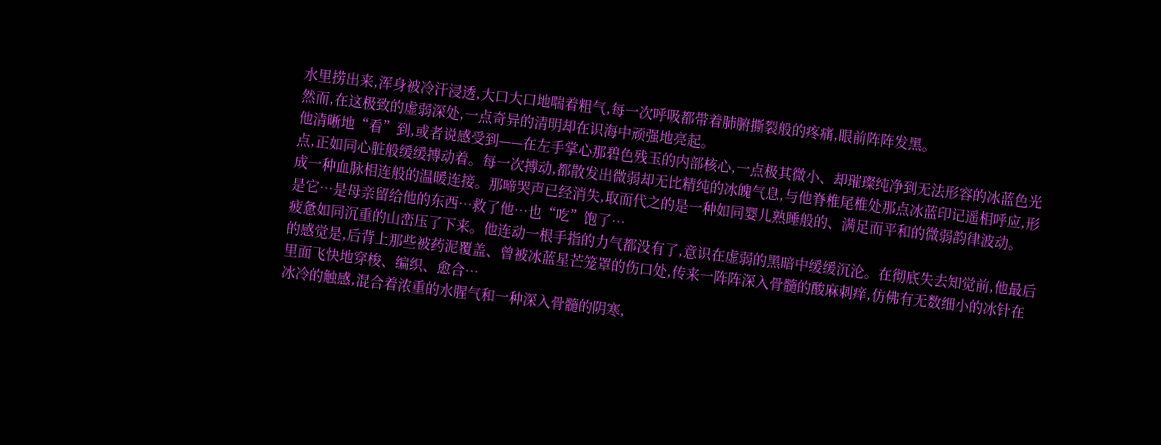水里捞出来,浑身被冷汗浸透,大口大口地喘着粗气,每一次呼吸都带着肺腑撕裂般的疼痛,眼前阵阵发黑。
然而,在这极致的虚弱深处,一点奇异的清明却在识海中顽强地亮起。
他清晰地“看”到,或者说感受到——在左手掌心那碧色残玉的内部核心,一点极其微小、却璀璨纯净到无法形容的冰蓝色光点,正如同心脏般缓缓搏动着。每一次搏动,都散发出微弱却无比精纯的冰魄气息,与他脊椎尾椎处那点冰蓝印记遥相呼应,形成一种血脉相连般的温暖连接。那啼哭声已经消失,取而代之的是一种如同婴儿熟睡般的、满足而平和的微弱韵律波动。
是它…是母亲留给他的东西…救了他…也“吃”饱了…
疲惫如同沉重的山峦压了下来。他连动一根手指的力气都没有了,意识在虚弱的黑暗中缓缓沉沦。在彻底失去知觉前,他最后的感觉是,后背上那些被药泥覆盖、曾被冰蓝星芒笼罩的伤口处,传来一阵阵深入骨髓的酸麻刺痒,仿佛有无数细小的冰针在里面飞快地穿梭、编织、愈合…
冰冷的触感,混合着浓重的水腥气和一种深入骨髓的阴寒,